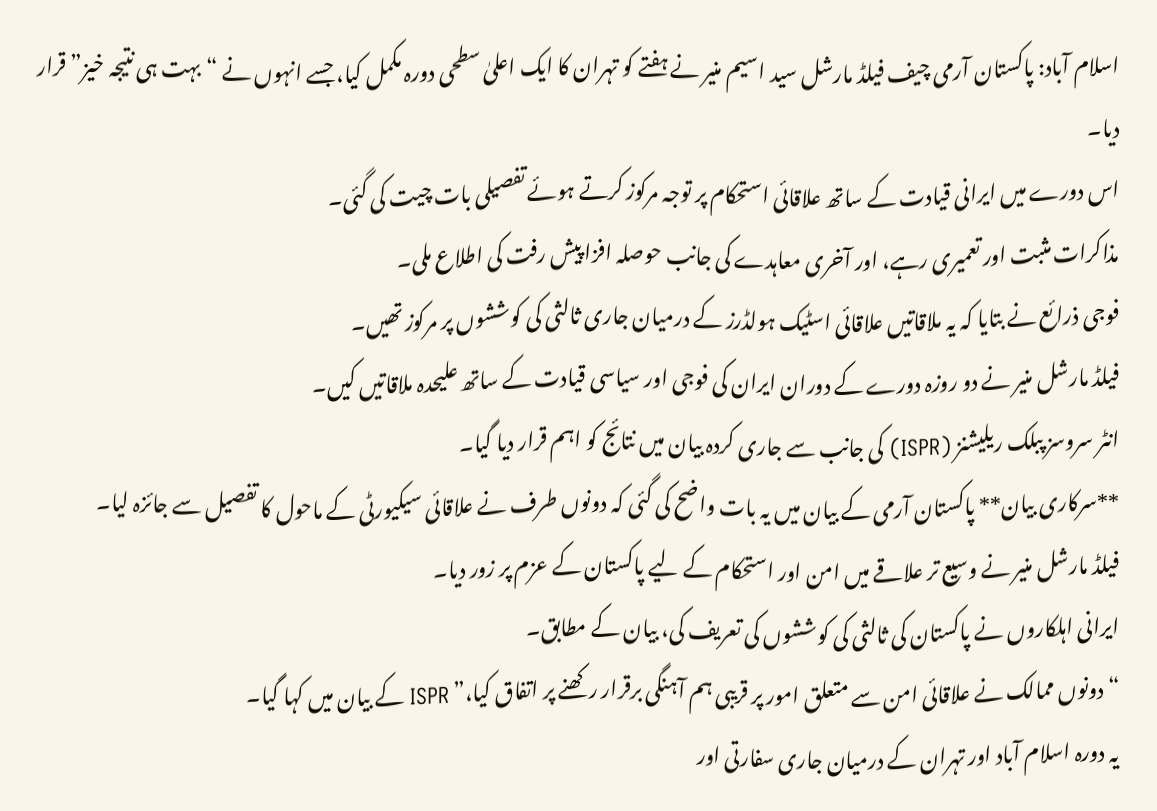اسلام آباد: پاکستان آرمی چیف فیلڈ مارشل سید اسیم منیر نے ہفتے کو تہران کا ایک اعلیٰ سطحی دورہ مکمل کیا، جسے انہوں نے “بہت ہی نتیجہ خیز” قرار دیا۔
اس دورے میں ایرانی قیادت کے ساتھ علاقائی استحکام پر توجہ مرکوز کرتے ہوئے تفصیلی بات چیت کی گئی۔
مذاکرات مثبت اور تعمیری رہے، اور آخری معاہدے کی جانب حوصلہ افزا پیش رفت کی اطلاع ملی۔
فوجی ذرائع نے بتایا کہ یہ ملاقاتیں علاقائی اسٹیک ہولڈرز کے درمیان جاری ثالثی کی کوششوں پر مرکوز تھیں۔
فیلڈ مارشل منیر نے دو روزہ دورے کے دوران ایران کی فوجی اور سیاسی قیادت کے ساتھ علیحدہ ملاقاتیں کیں۔
انٹر سروسز پبلک ریلیشنز (ISPR) کی جانب سے جاری کردہ بیان میں نتائج کو اہم قرار دیا گیا۔
**سرکاری بیان** پاکستان آرمی کے بیان میں یہ بات واضح کی گئی کہ دونوں طرف نے علاقائی سیکیورٹی کے ماحول کا تفصیل سے جائزہ لیا۔
فیلڈ مارشل منیر نے وسیع تر علاقے میں امن اور استحکام کے لیے پاکستان کے عزم پر زور دیا۔
ایرانی اہلکاروں نے پاکستان کی ثالثی کی کوششوں کی تعریف کی، بیان کے مطابق۔
“دونوں ممالک نے علاقائی امن سے متعلق امور پر قریبی ہم آہنگی برقرار رکھنے پر اتفاق کیا،” ISPR کے بیان میں کہا گیا۔
یہ دورہ اسلام آباد اور تہران کے درمیان جاری سفارتی اور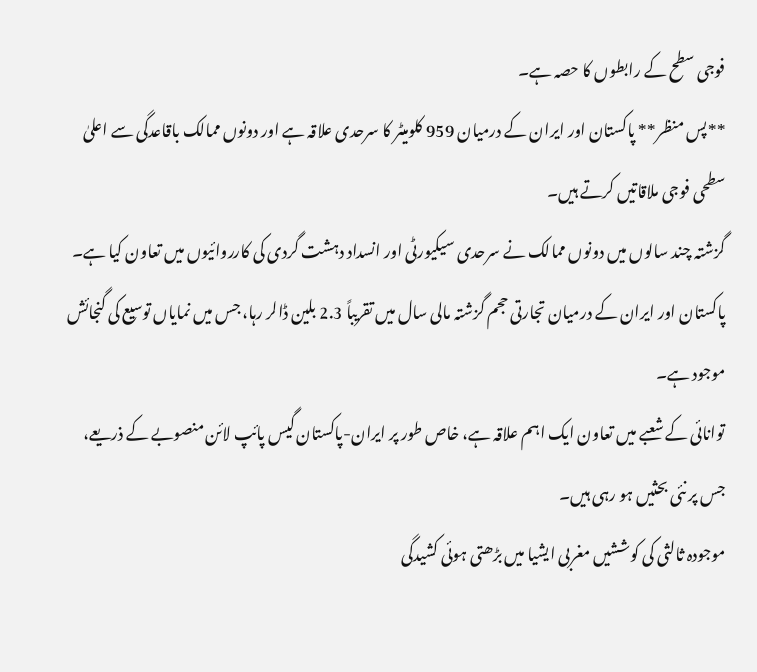فوجی سطح کے رابطوں کا حصہ ہے۔
**پس منظر** پاکستان اور ایران کے درمیان 959 کلومیٹر کا سرحدی علاقہ ہے اور دونوں ممالک باقاعدگی سے اعلیٰ سطحی فوجی ملاقاتیں کرتے ہیں۔
گزشتہ چند سالوں میں دونوں ممالک نے سرحدی سیکیورٹی اور انسداد دہشت گردی کی کارروائیوں میں تعاون کیا ہے۔
پاکستان اور ایران کے درمیان تجارتی حجم گزشتہ مالی سال میں تقریباً 2.3 بلین ڈالر رہا، جس میں نمایاں توسیع کی گنجائش موجود ہے۔
توانائی کے شعبے میں تعاون ایک اہم علاقہ ہے، خاص طور پر ایران-پاکستان گیس پائپ لائن منصوبے کے ذریعے، جس پر نئی بحثیں ہو رہی ہیں۔
موجودہ ثالثی کی کوششیں مغربی ایشیا میں بڑھتی ہوئی کشیدگی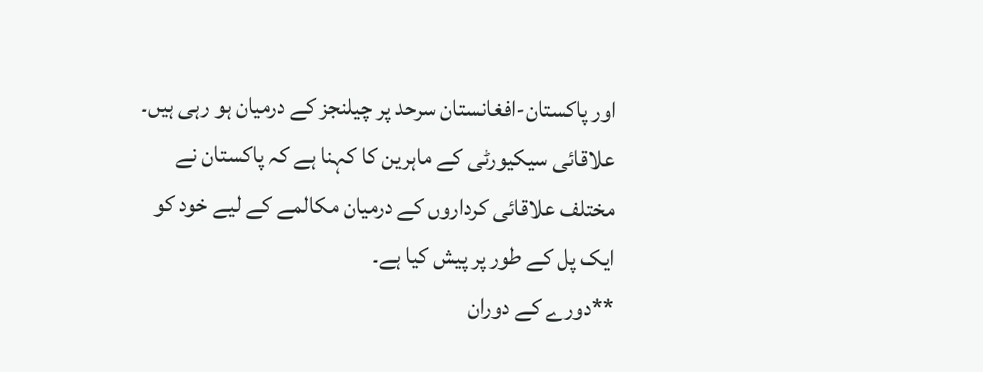اور پاکستان-افغانستان سرحد پر چیلنجز کے درمیان ہو رہی ہیں۔
علاقائی سیکیورٹی کے ماہرین کا کہنا ہے کہ پاکستان نے مختلف علاقائی کرداروں کے درمیان مکالمے کے لیے خود کو ایک پل کے طور پر پیش کیا ہے۔
**دورے کے دوران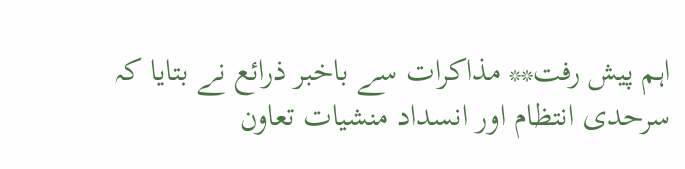اہم پیش رفت** مذاکرات سے باخبر ذرائع نے بتایا کہ سرحدی انتظام اور انسداد منشیات تعاون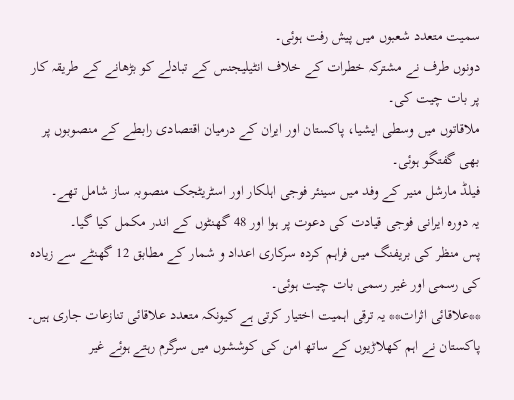سمیت متعدد شعبوں میں پیش رفت ہوئی۔
دونوں طرف نے مشترکہ خطرات کے خلاف انٹیلیجنس کے تبادلے کو بڑھانے کے طریقہ کار پر بات چیت کی۔
ملاقاتوں میں وسطی ایشیا، پاکستان اور ایران کے درمیان اقتصادی رابطے کے منصوبوں پر بھی گفتگو ہوئی۔
فیلڈ مارشل منیر کے وفد میں سینئر فوجی اہلکار اور اسٹریٹجک منصوبہ ساز شامل تھے۔
یہ دورہ ایرانی فوجی قیادت کی دعوت پر ہوا اور 48 گھنٹوں کے اندر مکمل کیا گیا۔
پس منظر کی بریفنگ میں فراہم کردہ سرکاری اعداد و شمار کے مطابق 12 گھنٹے سے زیادہ کی رسمی اور غیر رسمی بات چیت ہوئی۔
**علاقائی اثرات** یہ ترقی اہمیت اختیار کرتی ہے کیونکہ متعدد علاقائی تنازعات جاری ہیں۔
پاکستان نے اہم کھلاڑیوں کے ساتھ امن کی کوششوں میں سرگرم رہتے ہوئے غیر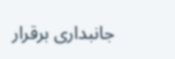جانبداری برقرار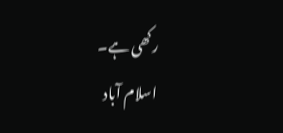رکھی ہے۔
اسلام آباد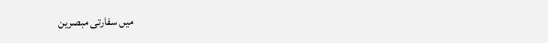میں سفارتی مبصرین